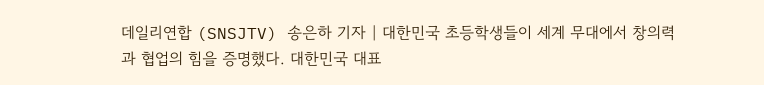데일리연합 (SNSJTV) 송은하 기자 | 대한민국 초등학생들이 세계 무대에서 창의력과 협업의 힘을 증명했다. 대한민국 대표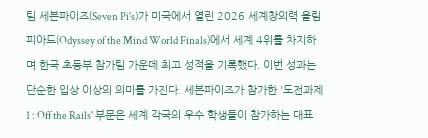팀 세븐파이즈(Seven Pi's)가 미국에서 열린 2026 세계창의력 올림피아드(Odyssey of the Mind World Finals)에서 세계 4위를 차지하며 한국 초등부 참가팀 가운데 최고 성적을 기록했다. 이번 성과는 단순한 입상 이상의 의미를 가진다. 세븐파이즈가 참가한 '도전과제 1 : Off the Rails' 부문은 세계 각국의 우수 학생들이 참가하는 대표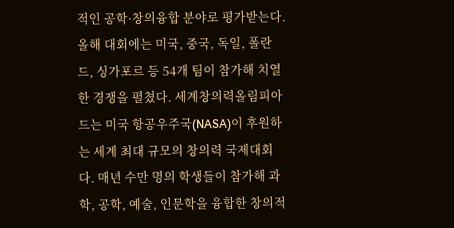적인 공학·창의융합 분야로 평가받는다. 올해 대회에는 미국, 중국, 독일, 폴란드, 싱가포르 등 54개 팀이 참가해 치열한 경쟁을 펼쳤다. 세계창의력올림피아드는 미국 항공우주국(NASA)이 후원하는 세계 최대 규모의 창의력 국제대회다. 매년 수만 명의 학생들이 참가해 과학, 공학, 예술, 인문학을 융합한 창의적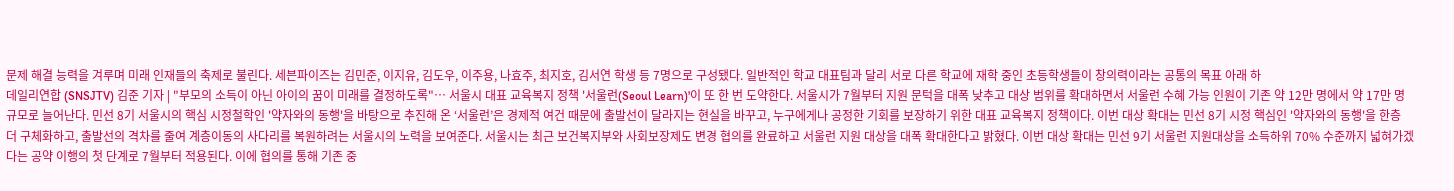문제 해결 능력을 겨루며 미래 인재들의 축제로 불린다. 세븐파이즈는 김민준, 이지유, 김도우, 이주용, 나효주, 최지호, 김서연 학생 등 7명으로 구성됐다. 일반적인 학교 대표팀과 달리 서로 다른 학교에 재학 중인 초등학생들이 창의력이라는 공통의 목표 아래 하
데일리연합 (SNSJTV) 김준 기자 | "부모의 소득이 아닌 아이의 꿈이 미래를 결정하도록"… 서울시 대표 교육복지 정책 '서울런(Seoul Learn)'이 또 한 번 도약한다. 서울시가 7월부터 지원 문턱을 대폭 낮추고 대상 범위를 확대하면서 서울런 수혜 가능 인원이 기존 약 12만 명에서 약 17만 명 규모로 늘어난다. 민선 8기 서울시의 핵심 시정철학인 '약자와의 동행'을 바탕으로 추진해 온 ‘서울런’은 경제적 여건 때문에 출발선이 달라지는 현실을 바꾸고, 누구에게나 공정한 기회를 보장하기 위한 대표 교육복지 정책이다. 이번 대상 확대는 민선 8기 시정 핵심인 '약자와의 동행'을 한층 더 구체화하고, 출발선의 격차를 줄여 계층이동의 사다리를 복원하려는 서울시의 노력을 보여준다. 서울시는 최근 보건복지부와 사회보장제도 변경 협의를 완료하고 서울런 지원 대상을 대폭 확대한다고 밝혔다. 이번 대상 확대는 민선 9기 서울런 지원대상을 소득하위 70% 수준까지 넓혀가겠다는 공약 이행의 첫 단계로 7월부터 적용된다. 이에 협의를 통해 기존 중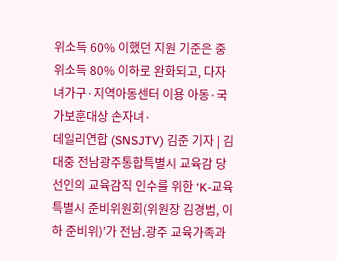위소득 60% 이했던 지원 기준은 중위소득 80% 이하로 완화되고, 다자녀가구·지역아동센터 이용 아동·국가보훈대상 손자녀·
데일리연합 (SNSJTV) 김준 기자 | 김대중 전남광주통합특별시 교육감 당선인의 교육감직 인수를 위한 ‘K-교육특별시 준비위원회(위원장 김경범, 이하 준비위)’가 전남․광주 교육가족과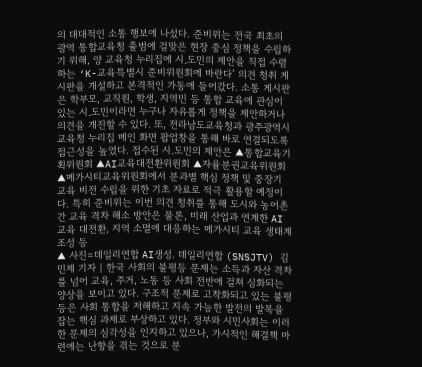의 대대적인 소통 행보에 나섰다. 준비위는 전국 최초의 광역 통합교육청 출범에 걸맞은 현장 중심 정책을 수립하기 위해, 양 교육청 누리집에 시․도민의 제안을 직접 수렴하는 ‘K-교육특별시 준비위원회에 바란다’ 의견 청취 게시판을 개설하고 본격적인 가동에 들어갔다. 소통 게시판은 학부모, 교직원, 학생, 지역민 등 통합 교육에 관심이 있는 시․도민이라면 누구나 자유롭게 정책을 제안하거나 의견을 개진할 수 있다. 또, 전라남도교육청과 광주광역시교육청 누리집 메인 화면 팝업창을 통해 바로 연결되도록 접근성을 높였다. 접수된 시․도민의 제안은 ▲통합교육기획위원회 ▲AI교육대전환위원회 ▲자율분권교육위원회 ▲메가시티교육위원회에서 분과별 핵심 정책 및 중장기 교육 비전 수립을 위한 기초 자료로 적극 활용할 예정이다. 특히 준비위는 이번 의견 청취를 통해 도시와 농어촌간 교육 격차 해소 방안은 물론, 미래 산업과 연계한 AI 교육 대전환, 지역 소멸에 대응하는 메가시티 교육 생태계 조성 등
▲ 사진=데일리연합 AI생성. 데일리연합 (SNSJTV) 김민제 기자 | 한국 사회의 불평등 문제는 소득과 자산 격차를 넘어 교육, 주거, 노동 등 사회 전반에 걸쳐 심화되는 양상을 보이고 있다. 구조적 문제로 고착화되고 있는 불평등은 사회 통합을 저해하고 지속 가능한 발전의 발목을 잡는 핵심 과제로 부상하고 있다. 정부와 시민사회는 이러한 문제의 심각성을 인지하고 있으나, 가시적인 해결책 마련에는 난항을 겪는 것으로 분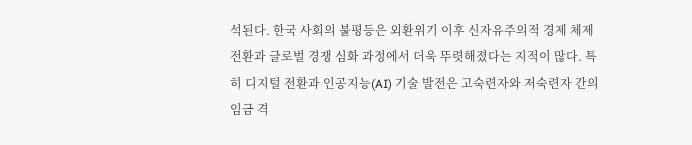석된다. 한국 사회의 불평등은 외환위기 이후 신자유주의적 경제 체제 전환과 글로벌 경쟁 심화 과정에서 더욱 뚜렷해졌다는 지적이 많다. 특히 디지털 전환과 인공지능(AI) 기술 발전은 고숙련자와 저숙련자 간의 임금 격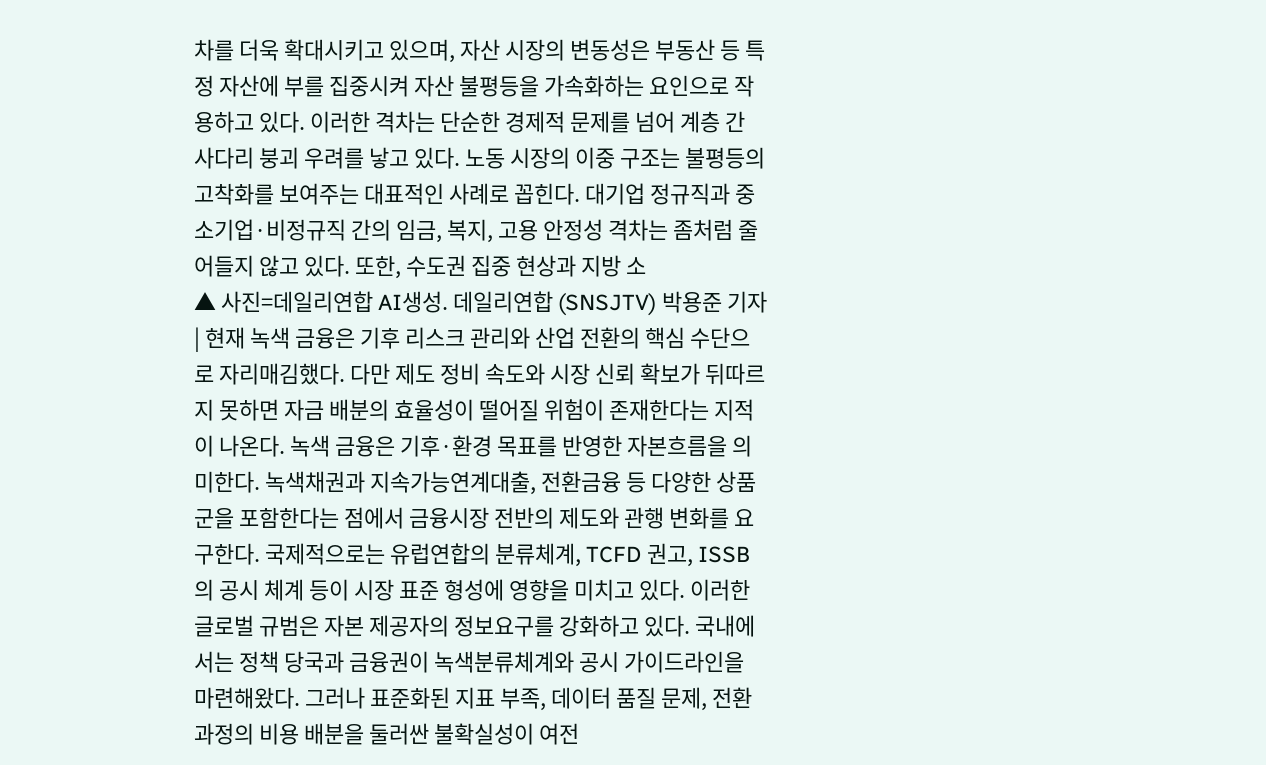차를 더욱 확대시키고 있으며, 자산 시장의 변동성은 부동산 등 특정 자산에 부를 집중시켜 자산 불평등을 가속화하는 요인으로 작용하고 있다. 이러한 격차는 단순한 경제적 문제를 넘어 계층 간 사다리 붕괴 우려를 낳고 있다. 노동 시장의 이중 구조는 불평등의 고착화를 보여주는 대표적인 사례로 꼽힌다. 대기업 정규직과 중소기업·비정규직 간의 임금, 복지, 고용 안정성 격차는 좀처럼 줄어들지 않고 있다. 또한, 수도권 집중 현상과 지방 소
▲ 사진=데일리연합 AI생성. 데일리연합 (SNSJTV) 박용준 기자 | 현재 녹색 금융은 기후 리스크 관리와 산업 전환의 핵심 수단으로 자리매김했다. 다만 제도 정비 속도와 시장 신뢰 확보가 뒤따르지 못하면 자금 배분의 효율성이 떨어질 위험이 존재한다는 지적이 나온다. 녹색 금융은 기후·환경 목표를 반영한 자본흐름을 의미한다. 녹색채권과 지속가능연계대출, 전환금융 등 다양한 상품군을 포함한다는 점에서 금융시장 전반의 제도와 관행 변화를 요구한다. 국제적으로는 유럽연합의 분류체계, TCFD 권고, ISSB의 공시 체계 등이 시장 표준 형성에 영향을 미치고 있다. 이러한 글로벌 규범은 자본 제공자의 정보요구를 강화하고 있다. 국내에서는 정책 당국과 금융권이 녹색분류체계와 공시 가이드라인을 마련해왔다. 그러나 표준화된 지표 부족, 데이터 품질 문제, 전환 과정의 비용 배분을 둘러싼 불확실성이 여전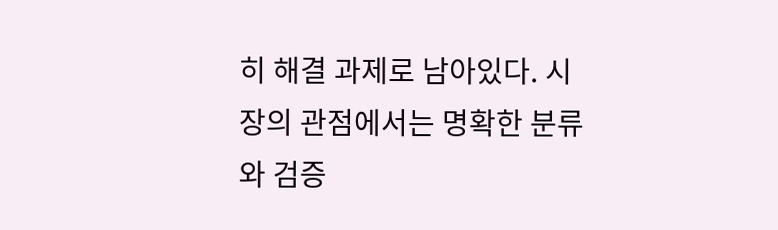히 해결 과제로 남아있다. 시장의 관점에서는 명확한 분류와 검증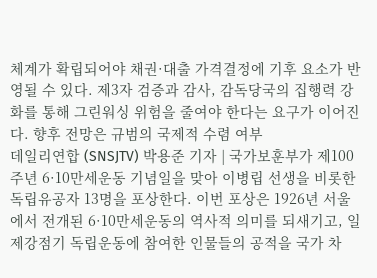체계가 확립되어야 채권·대출 가격결정에 기후 요소가 반영될 수 있다. 제3자 검증과 감사, 감독당국의 집행력 강화를 통해 그린워싱 위험을 줄여야 한다는 요구가 이어진다. 향후 전망은 규범의 국제적 수렴 여부
데일리연합 (SNSJTV) 박용준 기자 | 국가보훈부가 제100주년 6·10만세운동 기념일을 맞아 이병립 선생을 비롯한 독립유공자 13명을 포상한다. 이번 포상은 1926년 서울에서 전개된 6·10만세운동의 역사적 의미를 되새기고, 일제강점기 독립운동에 참여한 인물들의 공적을 국가 차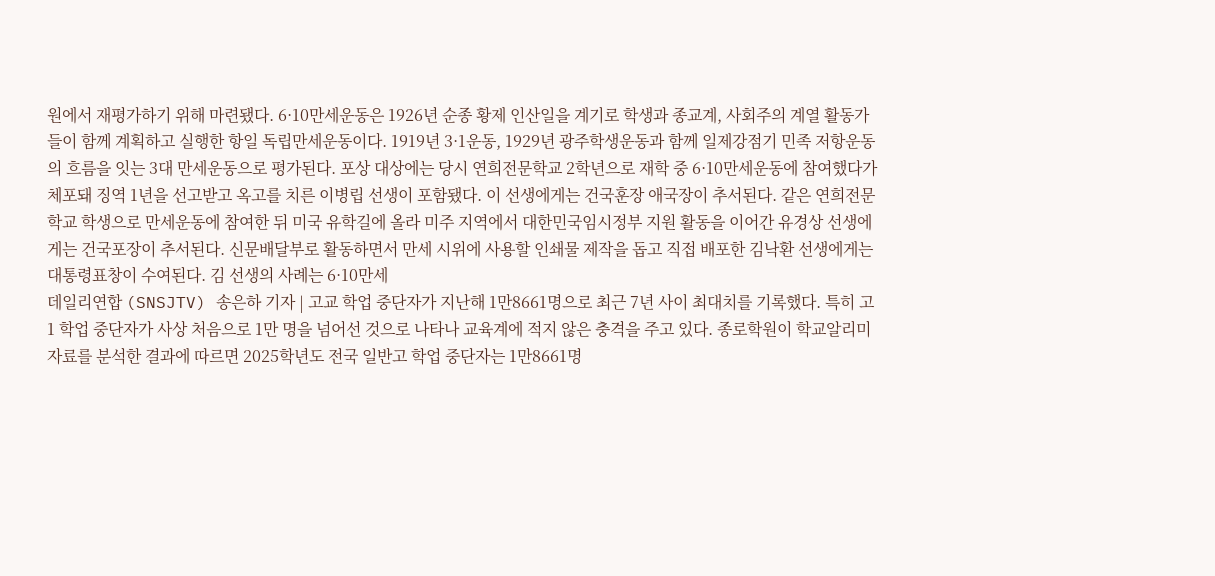원에서 재평가하기 위해 마련됐다. 6·10만세운동은 1926년 순종 황제 인산일을 계기로 학생과 종교계, 사회주의 계열 활동가들이 함께 계획하고 실행한 항일 독립만세운동이다. 1919년 3·1운동, 1929년 광주학생운동과 함께 일제강점기 민족 저항운동의 흐름을 잇는 3대 만세운동으로 평가된다. 포상 대상에는 당시 연희전문학교 2학년으로 재학 중 6·10만세운동에 참여했다가 체포돼 징역 1년을 선고받고 옥고를 치른 이병립 선생이 포함됐다. 이 선생에게는 건국훈장 애국장이 추서된다. 같은 연희전문학교 학생으로 만세운동에 참여한 뒤 미국 유학길에 올라 미주 지역에서 대한민국임시정부 지원 활동을 이어간 유경상 선생에게는 건국포장이 추서된다. 신문배달부로 활동하면서 만세 시위에 사용할 인쇄물 제작을 돕고 직접 배포한 김낙환 선생에게는 대통령표창이 수여된다. 김 선생의 사례는 6·10만세
데일리연합 (SNSJTV) 송은하 기자 | 고교 학업 중단자가 지난해 1만8661명으로 최근 7년 사이 최대치를 기록했다. 특히 고1 학업 중단자가 사상 처음으로 1만 명을 넘어선 것으로 나타나 교육계에 적지 않은 충격을 주고 있다. 종로학원이 학교알리미 자료를 분석한 결과에 따르면 2025학년도 전국 일반고 학업 중단자는 1만8661명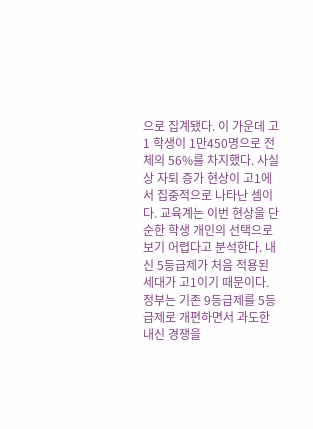으로 집계됐다. 이 가운데 고1 학생이 1만450명으로 전체의 56%를 차지했다. 사실상 자퇴 증가 현상이 고1에서 집중적으로 나타난 셈이다. 교육계는 이번 현상을 단순한 학생 개인의 선택으로 보기 어렵다고 분석한다. 내신 5등급제가 처음 적용된 세대가 고1이기 때문이다. 정부는 기존 9등급제를 5등급제로 개편하면서 과도한 내신 경쟁을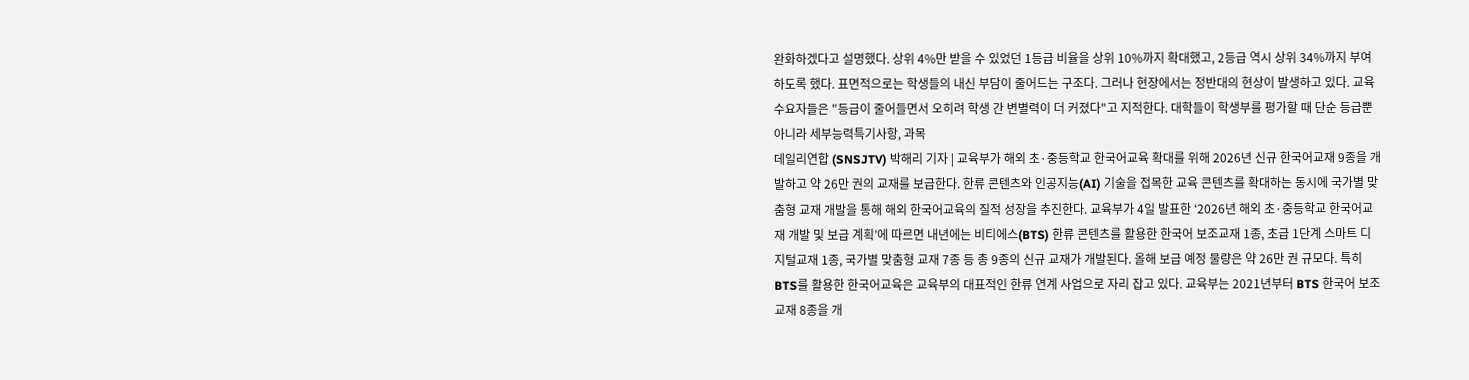완화하겠다고 설명했다. 상위 4%만 받을 수 있었던 1등급 비율을 상위 10%까지 확대했고, 2등급 역시 상위 34%까지 부여하도록 했다. 표면적으로는 학생들의 내신 부담이 줄어드는 구조다. 그러나 현장에서는 정반대의 현상이 발생하고 있다. 교육 수요자들은 "등급이 줄어들면서 오히려 학생 간 변별력이 더 커졌다"고 지적한다. 대학들이 학생부를 평가할 때 단순 등급뿐 아니라 세부능력특기사항, 과목
데일리연합 (SNSJTV) 박해리 기자 | 교육부가 해외 초·중등학교 한국어교육 확대를 위해 2026년 신규 한국어교재 9종을 개발하고 약 26만 권의 교재를 보급한다. 한류 콘텐츠와 인공지능(AI) 기술을 접목한 교육 콘텐츠를 확대하는 동시에 국가별 맞춤형 교재 개발을 통해 해외 한국어교육의 질적 성장을 추진한다. 교육부가 4일 발표한 ‘2026년 해외 초·중등학교 한국어교재 개발 및 보급 계획’에 따르면 내년에는 비티에스(BTS) 한류 콘텐츠를 활용한 한국어 보조교재 1종, 초급 1단계 스마트 디지털교재 1종, 국가별 맞춤형 교재 7종 등 총 9종의 신규 교재가 개발된다. 올해 보급 예정 물량은 약 26만 권 규모다. 특히 BTS를 활용한 한국어교육은 교육부의 대표적인 한류 연계 사업으로 자리 잡고 있다. 교육부는 2021년부터 BTS 한국어 보조교재 8종을 개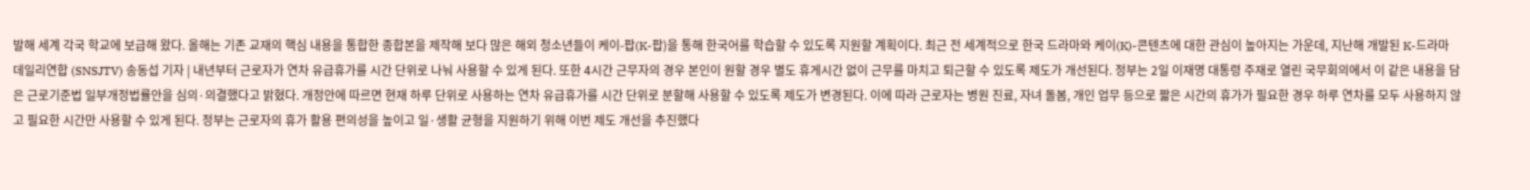발해 세계 각국 학교에 보급해 왔다. 올해는 기존 교재의 핵심 내용을 통합한 종합본을 제작해 보다 많은 해외 청소년들이 케이-팝(K-팝)을 통해 한국어를 학습할 수 있도록 지원할 계획이다. 최근 전 세계적으로 한국 드라마와 케이(K)-콘텐츠에 대한 관심이 높아지는 가운데, 지난해 개발된 K-드라마
데일리연합 (SNSJTV) 송동섭 기자 | 내년부터 근로자가 연차 유급휴가를 시간 단위로 나눠 사용할 수 있게 된다. 또한 4시간 근무자의 경우 본인이 원할 경우 별도 휴게시간 없이 근무를 마치고 퇴근할 수 있도록 제도가 개선된다. 정부는 2일 이재명 대통령 주재로 열린 국무회의에서 이 같은 내용을 담은 근로기준법 일부개정법률안을 심의·의결했다고 밝혔다. 개정안에 따르면 현재 하루 단위로 사용하는 연차 유급휴가를 시간 단위로 분할해 사용할 수 있도록 제도가 변경된다. 이에 따라 근로자는 병원 진료, 자녀 돌봄, 개인 업무 등으로 짧은 시간의 휴가가 필요한 경우 하루 연차를 모두 사용하지 않고 필요한 시간만 사용할 수 있게 된다. 정부는 근로자의 휴가 활용 편의성을 높이고 일·생활 균형을 지원하기 위해 이번 제도 개선을 추진했다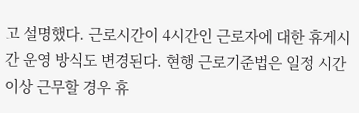고 설명했다. 근로시간이 4시간인 근로자에 대한 휴게시간 운영 방식도 변경된다. 현행 근로기준법은 일정 시간 이상 근무할 경우 휴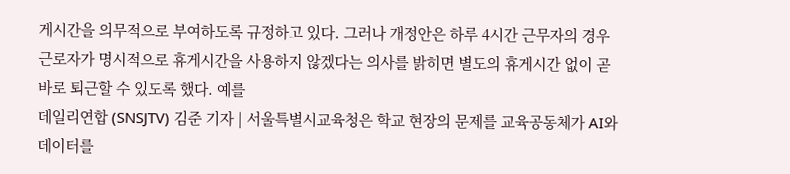게시간을 의무적으로 부여하도록 규정하고 있다. 그러나 개정안은 하루 4시간 근무자의 경우 근로자가 명시적으로 휴게시간을 사용하지 않겠다는 의사를 밝히면 별도의 휴게시간 없이 곧바로 퇴근할 수 있도록 했다. 예를
데일리연합 (SNSJTV) 김준 기자 | 서울특별시교육청은 학교 현장의 문제를 교육공동체가 AI와 데이터를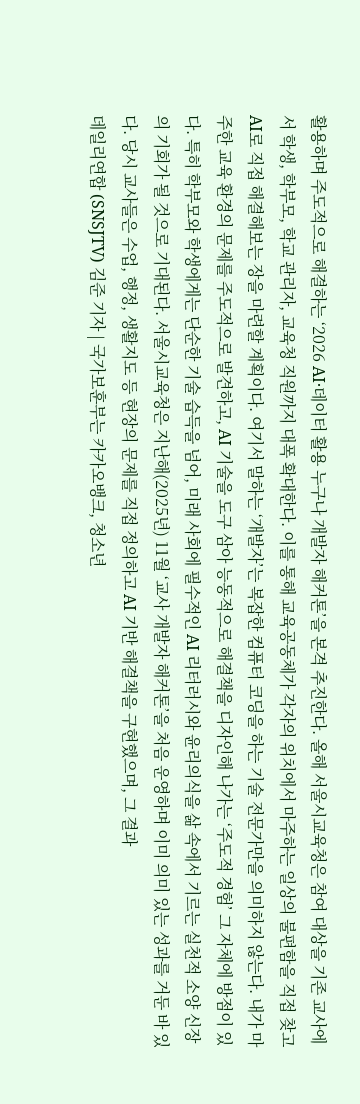활용하며 주도적으로 해결하는 ‘2026 AI·데이터 활용 누구나 개발자 해커톤’을 본격 추진한다. 올해 서울시교육청은 참여 대상을 기존 교사에서 학생, 학부모, 학교 관리자, 교육청 직원까지 대폭 확대한다. 이를 통해 교육공동체가 각자의 위치에서 마주하는 일상의 불편함을 직접 찾고 AI로 직접 해결해보는 장을 마련할 계획이다. 여기서 말하는 ‘개발자’는 복잡한 컴퓨터 코딩을 하는 기술 전문가만을 의미하지 않는다. 내가 마주한 교육 환경의 문제를 주도적으로 발견하고, AI 기술을 도구 삼아 능동적으로 해결책을 디자인해 나가는 ‘주도적 경험’ 그 자체에 방점이 있다. 특히 학부모와 학생에게는 단순한 기술 습득을 넘어, 미래 사회에 필수적인 AI 리터러시와 윤리의식을 삶 속에서 기르는 실천적 소양 신장의 기회가 될 것으로 기대된다. 서울시교육청은 지난해(2025년) 11월 ‘교사 개발자 해커톤’을 처음 운영하며 이미 의미 있는 성과를 거둔 바 있다. 당시 교사들은 수업, 행정, 생활지도 등 현장의 문제를 직접 정의하고 AI 기반 해결책을 구현했으며, 그 결과
데일리연합 (SNSJTV) 김준 기자 | 국가보훈부는 카카오뱅크, 청소년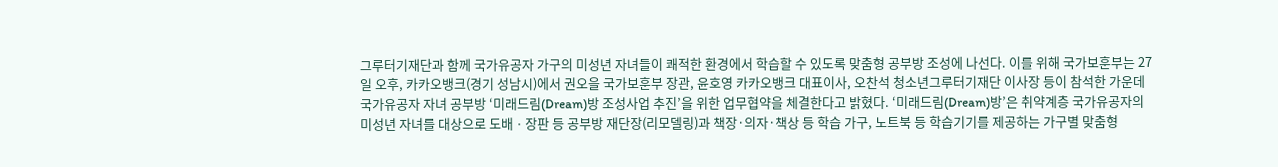그루터기재단과 함께 국가유공자 가구의 미성년 자녀들이 쾌적한 환경에서 학습할 수 있도록 맞춤형 공부방 조성에 나선다. 이를 위해 국가보훈부는 27일 오후, 카카오뱅크(경기 성남시)에서 권오을 국가보훈부 장관, 윤호영 카카오뱅크 대표이사, 오찬석 청소년그루터기재단 이사장 등이 참석한 가운데 국가유공자 자녀 공부방 ‘미래드림(Dream)방 조성사업 추진’을 위한 업무협약을 체결한다고 밝혔다. ‘미래드림(Dream)방’은 취약계층 국가유공자의 미성년 자녀를 대상으로 도배ㆍ장판 등 공부방 재단장(리모델링)과 책장·의자·책상 등 학습 가구, 노트북 등 학습기기를 제공하는 가구별 맞춤형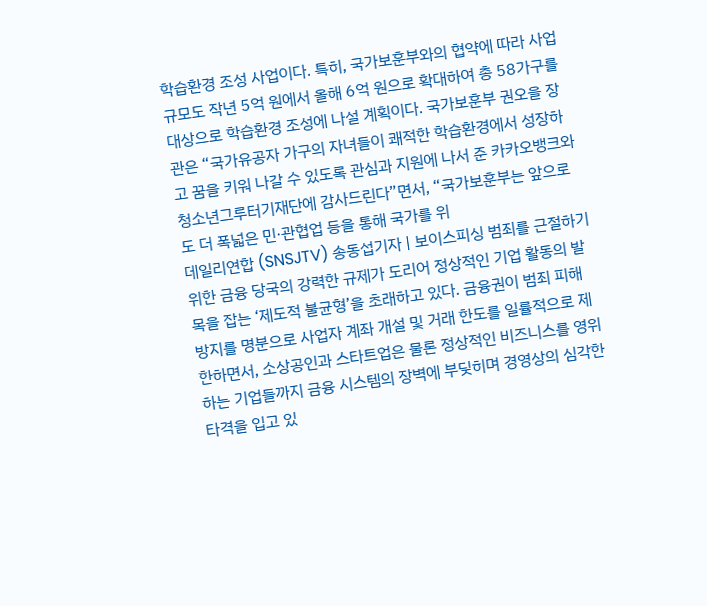학습환경 조성 사업이다. 특히, 국가보훈부와의 협약에 따라 사업 규모도 작년 5억 원에서 올해 6억 원으로 확대하여 총 58가구를 대상으로 학습환경 조성에 나설 계획이다. 국가보훈부 권오을 장관은 “국가유공자 가구의 자녀들이 쾌적한 학습환경에서 성장하고 꿈을 키워 나갈 수 있도록 관심과 지원에 나서 준 카카오뱅크와 청소년그루터기재단에 감사드린다”면서, “국가보훈부는 앞으로도 더 폭넓은 민·관협업 등을 통해 국가를 위
데일리연합 (SNSJTV) 송동섭기자 | 보이스피싱 범죄를 근절하기 위한 금융 당국의 강력한 규제가 도리어 정상적인 기업 활동의 발목을 잡는 ‘제도적 불균형’을 초래하고 있다. 금융권이 범죄 피해 방지를 명분으로 사업자 계좌 개설 및 거래 한도를 일률적으로 제한하면서, 소상공인과 스타트업은 물론 정상적인 비즈니스를 영위하는 기업들까지 금융 시스템의 장벽에 부딪히며 경영상의 심각한 타격을 입고 있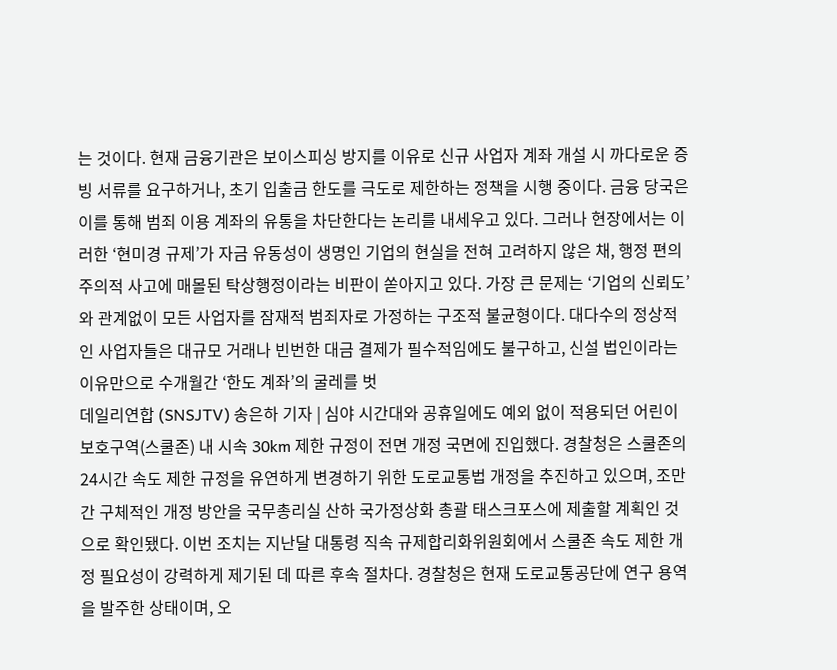는 것이다. 현재 금융기관은 보이스피싱 방지를 이유로 신규 사업자 계좌 개설 시 까다로운 증빙 서류를 요구하거나, 초기 입출금 한도를 극도로 제한하는 정책을 시행 중이다. 금융 당국은 이를 통해 범죄 이용 계좌의 유통을 차단한다는 논리를 내세우고 있다. 그러나 현장에서는 이러한 ‘현미경 규제’가 자금 유동성이 생명인 기업의 현실을 전혀 고려하지 않은 채, 행정 편의주의적 사고에 매몰된 탁상행정이라는 비판이 쏟아지고 있다. 가장 큰 문제는 ‘기업의 신뢰도’와 관계없이 모든 사업자를 잠재적 범죄자로 가정하는 구조적 불균형이다. 대다수의 정상적인 사업자들은 대규모 거래나 빈번한 대금 결제가 필수적임에도 불구하고, 신설 법인이라는 이유만으로 수개월간 ‘한도 계좌’의 굴레를 벗
데일리연합 (SNSJTV) 송은하 기자 | 심야 시간대와 공휴일에도 예외 없이 적용되던 어린이보호구역(스쿨존) 내 시속 30km 제한 규정이 전면 개정 국면에 진입했다. 경찰청은 스쿨존의 24시간 속도 제한 규정을 유연하게 변경하기 위한 도로교통법 개정을 추진하고 있으며, 조만간 구체적인 개정 방안을 국무총리실 산하 국가정상화 총괄 태스크포스에 제출할 계획인 것으로 확인됐다. 이번 조치는 지난달 대통령 직속 규제합리화위원회에서 스쿨존 속도 제한 개정 필요성이 강력하게 제기된 데 따른 후속 절차다. 경찰청은 현재 도로교통공단에 연구 용역을 발주한 상태이며, 오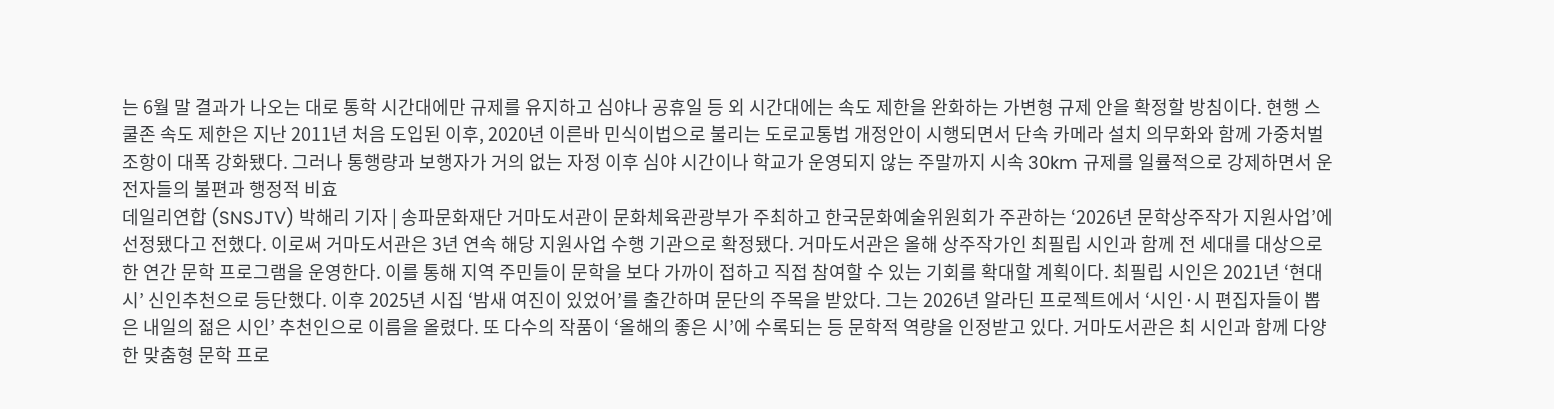는 6월 말 결과가 나오는 대로 통학 시간대에만 규제를 유지하고 심야나 공휴일 등 외 시간대에는 속도 제한을 완화하는 가변형 규제 안을 확정할 방침이다. 현행 스쿨존 속도 제한은 지난 2011년 처음 도입된 이후, 2020년 이른바 민식이법으로 불리는 도로교통법 개정안이 시행되면서 단속 카메라 설치 의무화와 함께 가중처벌 조항이 대폭 강화됐다. 그러나 통행량과 보행자가 거의 없는 자정 이후 심야 시간이나 학교가 운영되지 않는 주말까지 시속 30km 규제를 일률적으로 강제하면서 운전자들의 불편과 행정적 비효
데일리연합 (SNSJTV) 박해리 기자 | 송파문화재단 거마도서관이 문화체육관광부가 주최하고 한국문화예술위원회가 주관하는 ‘2026년 문학상주작가 지원사업’에 선정됐다고 전했다. 이로써 거마도서관은 3년 연속 해당 지원사업 수행 기관으로 확정됐다. 거마도서관은 올해 상주작가인 최필립 시인과 함께 전 세대를 대상으로 한 연간 문학 프로그램을 운영한다. 이를 통해 지역 주민들이 문학을 보다 가까이 접하고 직접 참여할 수 있는 기회를 확대할 계획이다. 최필립 시인은 2021년 ‘현대시’ 신인추천으로 등단했다. 이후 2025년 시집 ‘밤새 여진이 있었어’를 출간하며 문단의 주목을 받았다. 그는 2026년 알라딘 프로젝트에서 ‘시인·시 편집자들이 뽑은 내일의 젊은 시인’ 추천인으로 이름을 올렸다. 또 다수의 작품이 ‘올해의 좋은 시’에 수록되는 등 문학적 역량을 인정받고 있다. 거마도서관은 최 시인과 함께 다양한 맞춤형 문학 프로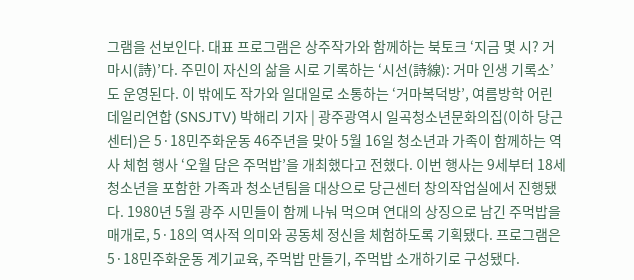그램을 선보인다. 대표 프로그램은 상주작가와 함께하는 북토크 ‘지금 몇 시? 거마시(詩)’다. 주민이 자신의 삶을 시로 기록하는 ‘시선(詩線): 거마 인생 기록소’도 운영된다. 이 밖에도 작가와 일대일로 소통하는 ‘거마복덕방’, 여름방학 어린
데일리연합 (SNSJTV) 박해리 기자 | 광주광역시 일곡청소년문화의집(이하 당근센터)은 5·18민주화운동 46주년을 맞아 5월 16일 청소년과 가족이 함께하는 역사 체험 행사 ‘오월 담은 주먹밥’을 개최했다고 전했다. 이번 행사는 9세부터 18세 청소년을 포함한 가족과 청소년팀을 대상으로 당근센터 창의작업실에서 진행됐다. 1980년 5월 광주 시민들이 함께 나눠 먹으며 연대의 상징으로 남긴 주먹밥을 매개로, 5·18의 역사적 의미와 공동체 정신을 체험하도록 기획됐다. 프로그램은 5·18민주화운동 계기교육, 주먹밥 만들기, 주먹밥 소개하기로 구성됐다.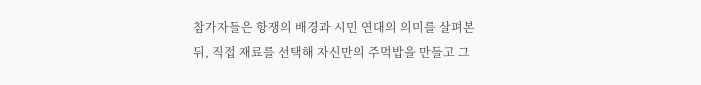참가자들은 항쟁의 배경과 시민 연대의 의미를 살펴본 뒤, 직접 재료를 선택해 자신만의 주먹밥을 만들고 그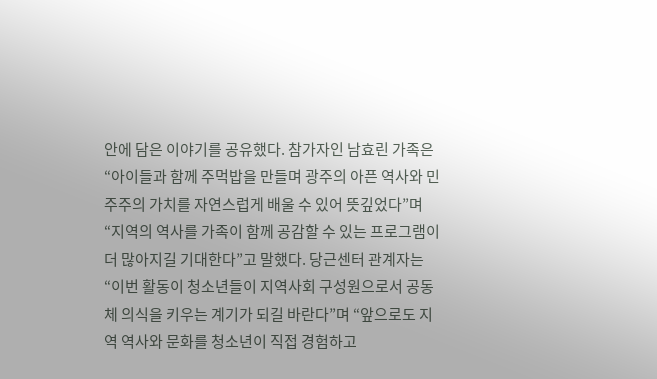안에 담은 이야기를 공유했다. 참가자인 남효린 가족은 “아이들과 함께 주먹밥을 만들며 광주의 아픈 역사와 민주주의 가치를 자연스럽게 배울 수 있어 뜻깊었다”며 “지역의 역사를 가족이 함께 공감할 수 있는 프로그램이 더 많아지길 기대한다”고 말했다. 당근센터 관계자는 “이번 활동이 청소년들이 지역사회 구성원으로서 공동체 의식을 키우는 계기가 되길 바란다”며 “앞으로도 지역 역사와 문화를 청소년이 직접 경험하고